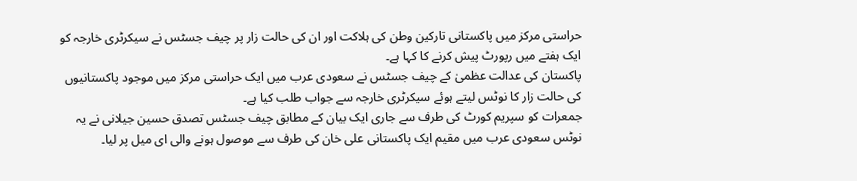حراستی مرکز میں پاکستانی تارکین وطن کی ہلاکت اور ان کی حالت زار پر چیف جسٹس نے سیکرٹری خارجہ کو ایک ہفتے میں رپورٹ پیش کرنے کا کہا ہے۔
پاکستان کی عدالت عظمیٰ کے چیف جسٹس نے سعودی عرب میں ایک حراستی مرکز میں موجود پاکستانیوں کی حالت زار کا نوٹس لیتے ہوئے سیکرٹری خارجہ سے جواب طلب کیا ہے۔
جمعرات کو سپریم کورٹ کی طرف سے جاری ایک بیان کے مطابق چیف جسٹس تصدق حسین جیلانی نے یہ نوٹس سعودی عرب میں مقیم ایک پاکستانی علی خان کی طرف سے موصول ہونے والی ای میل پر لیا۔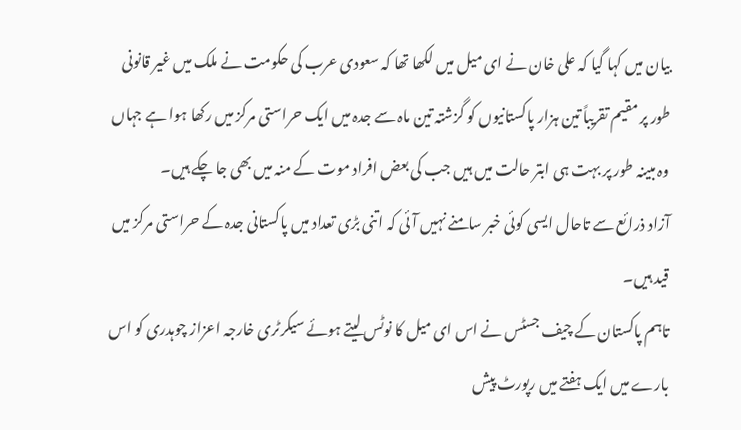بیان میں کہا گیا کہ علی خان نے ای میل میں لکھا تھا کہ سعودی عرب کی حکومت نے ملک میں غیر قانونی طور پر مقیم تقریباً تین ہزار پاکستانیوں کو گزشتہ تین ماہ سے جدہ میں ایک حراستی مرکز میں رکھا ہوا ہے جہاں وہ مبینہ طور پر بہت ہی ابتر حالت میں ہیں جب کی بعض افراد موت کے منہ میں بھی جا چکے ہیں۔
آزاد ذرائع سے تاحال ایسی کوئی خبر سامنے نہیں آئی کہ اتنی بڑی تعداد میں پاکستانی جدہ کے حراستی مرکز میں قید ہیں۔
تاہم پاکستان کے چیف جسٹس نے اس ای میل کا نوٹس لیتے ہوئے سیکرٹری خارجہ اعزاز چوہدری کو اس بارے میں ایک ہفتے میں رپورٹ پیش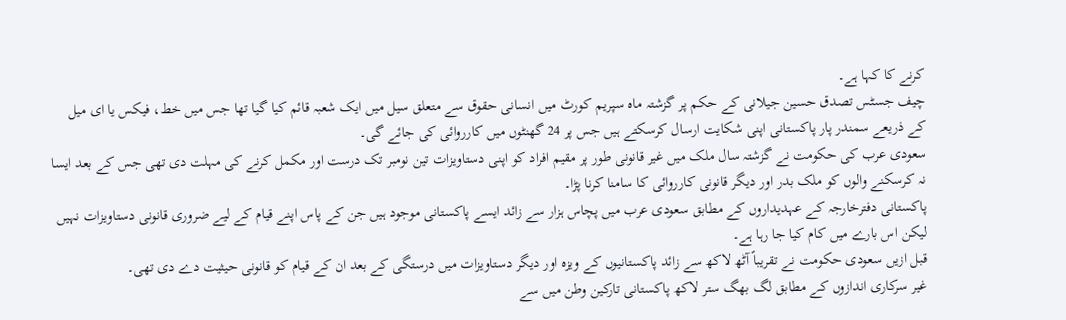کرنے کا کہا ہے۔
چیف جسٹس تصدق حسین جیلانی کے حکم پر گزشتہ ماہ سپریم کورٹ میں انسانی حقوق سے متعلق سیل میں ایک شعبہ قائم کیا گیا تھا جس میں خط، فیکس یا ای میل کے ذریعے سمندر پار پاکستانی اپنی شکایت ارسال کرسکتے ہیں جس پر 24 گھنٹوں میں کارروائی کی جائے گی۔
سعودی عرب کی حکومت نے گزشتہ سال ملک میں غیر قانونی طور پر مقیم افراد کو اپنی دستاویزات تین نومبر تک درست اور مکمل کرنے کی مہلت دی تھی جس کے بعد ایسا نہ کرسکنے والوں کو ملک بدر اور دیگر قانونی کارروائی کا سامنا کرنا پڑا۔
پاکستانی دفترخارجہ کے عہدیداروں کے مطابق سعودی عرب میں پچاس ہزار سے زائد ایسے پاکستانی موجود ہیں جن کے پاس اپنے قیام کے لیے ضروری قانونی دستاویزات نہیں لیکن اس بارے میں کام کیا جا رہا ہے۔
قبل ازیں سعودی حکومت نے تقریباً آٹھ لاکھ سے زائد پاکستانیوں کے ویزہ اور دیگر دستاویزات میں درستگی کے بعد ان کے قیام کو قانونی حیثیت دے دی تھی۔
غیر سرکاری اندازوں کے مطابق لگ بھگ ستر لاکھ پاکستانی تارکین وطن میں سے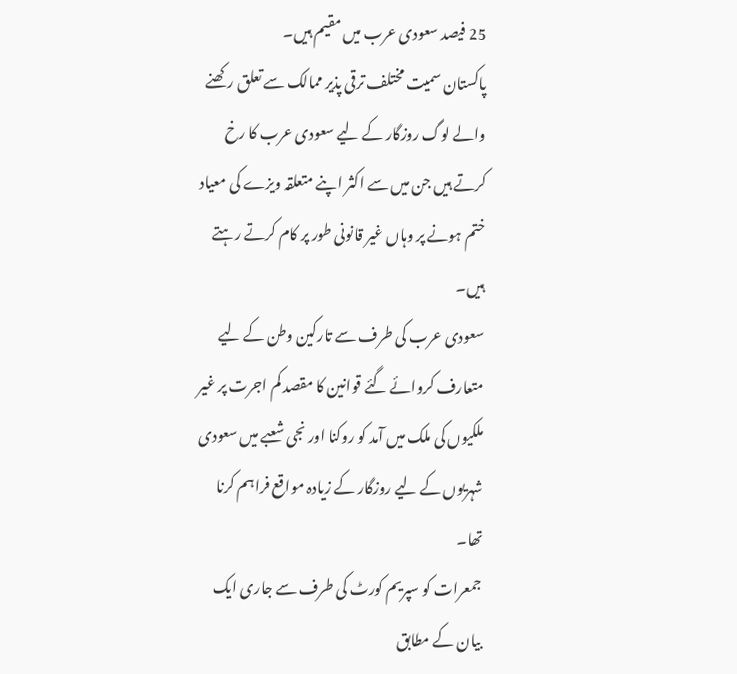25 فیصد سعودی عرب میں مقیم ہیں۔
پاکستان سمیت مختلف ترقی پذیر ممالک سے تعلق رکھنے والے لوگ روزگار کے لیے سعودی عرب کا رخ کرتے ہیں جن میں سے اکثر اپنے متعلقہ ویزے کی معیاد ختم ہونے پر وہاں غیر قانونی طور پر کام کرتے رہتے ہیں۔
سعودی عرب کی طرف سے تارکین وطن کے لیے متعارف کروائے گئے قوانین کا مقصد کم اجرت پر غیر ملکیوں کی ملک میں آمد کو روکنا اور نجی شعبے میں سعودی شہریوں کے لیے روزگار کے زیادہ مواقع فراہم کرنا تھا۔
جمعرات کو سپریم کورٹ کی طرف سے جاری ایک بیان کے مطابق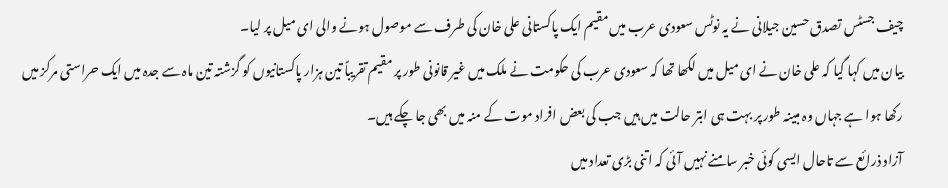چیف جسٹس تصدق حسین جیلانی نے یہ نوٹس سعودی عرب میں مقیم ایک پاکستانی علی خان کی طرف سے موصول ہونے والی ای میل پر لیا۔
بیان میں کہا گیا کہ علی خان نے ای میل میں لکھا تھا کہ سعودی عرب کی حکومت نے ملک میں غیر قانونی طور پر مقیم تقریباً تین ہزار پاکستانیوں کو گزشتہ تین ماہ سے جدہ میں ایک حراستی مرکز میں رکھا ہوا ہے جہاں وہ مبینہ طور پر بہت ہی ابتر حالت میں ہیں جب کی بعض افراد موت کے منہ میں بھی جا چکے ہیں۔
آزاد ذرائع سے تاحال ایسی کوئی خبر سامنے نہیں آئی کہ اتنی بڑی تعداد میں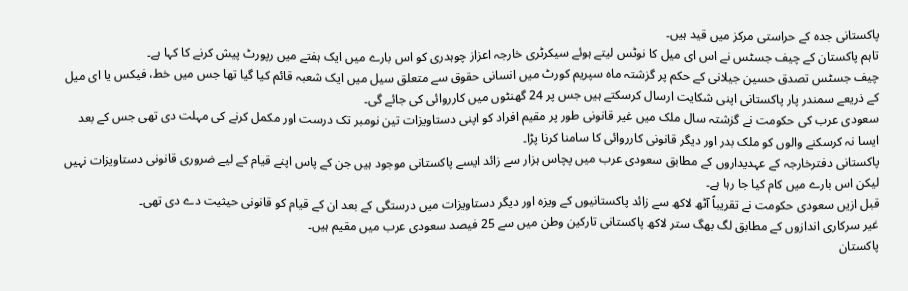پاکستانی جدہ کے حراستی مرکز میں قید ہیں۔
تاہم پاکستان کے چیف جسٹس نے اس ای میل کا نوٹس لیتے ہوئے سیکرٹری خارجہ اعزاز چوہدری کو اس بارے میں ایک ہفتے میں رپورٹ پیش کرنے کا کہا ہے۔
چیف جسٹس تصدق حسین جیلانی کے حکم پر گزشتہ ماہ سپریم کورٹ میں انسانی حقوق سے متعلق سیل میں ایک شعبہ قائم کیا گیا تھا جس میں خط، فیکس یا ای میل کے ذریعے سمندر پار پاکستانی اپنی شکایت ارسال کرسکتے ہیں جس پر 24 گھنٹوں میں کارروائی کی جائے گی۔
سعودی عرب کی حکومت نے گزشتہ سال ملک میں غیر قانونی طور پر مقیم افراد کو اپنی دستاویزات تین نومبر تک درست اور مکمل کرنے کی مہلت دی تھی جس کے بعد ایسا نہ کرسکنے والوں کو ملک بدر اور دیگر قانونی کارروائی کا سامنا کرنا پڑا۔
پاکستانی دفترخارجہ کے عہدیداروں کے مطابق سعودی عرب میں پچاس ہزار سے زائد ایسے پاکستانی موجود ہیں جن کے پاس اپنے قیام کے لیے ضروری قانونی دستاویزات نہیں لیکن اس بارے میں کام کیا جا رہا ہے۔
قبل ازیں سعودی حکومت نے تقریباً آٹھ لاکھ سے زائد پاکستانیوں کے ویزہ اور دیگر دستاویزات میں درستگی کے بعد ان کے قیام کو قانونی حیثیت دے دی تھی۔
غیر سرکاری اندازوں کے مطابق لگ بھگ ستر لاکھ پاکستانی تارکین وطن میں سے 25 فیصد سعودی عرب میں مقیم ہیں۔
پاکستان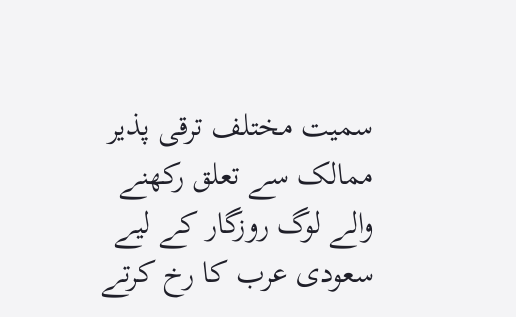سمیت مختلف ترقی پذیر ممالک سے تعلق رکھنے والے لوگ روزگار کے لیے سعودی عرب کا رخ کرتے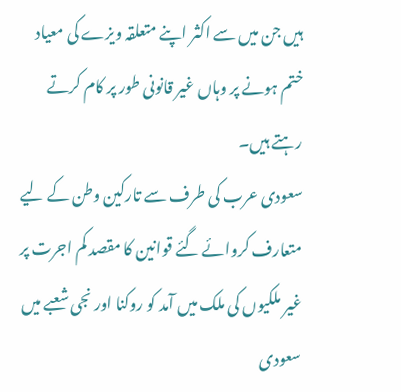ہیں جن میں سے اکثر اپنے متعلقہ ویزے کی معیاد ختم ہونے پر وہاں غیر قانونی طور پر کام کرتے رہتے ہیں۔
سعودی عرب کی طرف سے تارکین وطن کے لیے متعارف کروائے گئے قوانین کا مقصد کم اجرت پر غیر ملکیوں کی ملک میں آمد کو روکنا اور نجی شعبے میں سعودی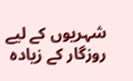شہریوں کے لیے روزگار کے زیادہ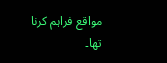مواقع فراہم کرنا تھا۔